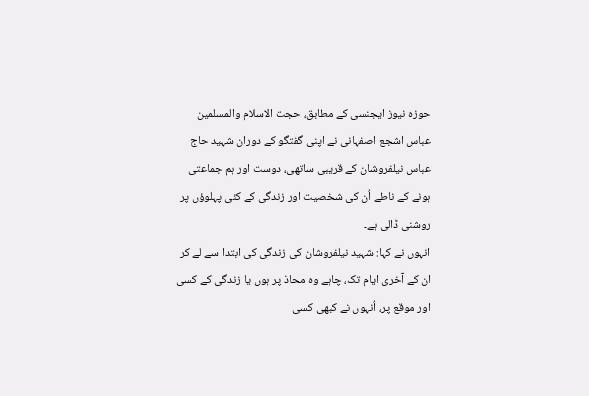حوزہ نیوز ایجنسی کے مطابق، حجت الاسلام والمسلمین عباس اشجع اصفہانی نے اپنی گفتگو کے دوران شہید حاج عباس نیلفروشان کے قریبی ساتھی، دوست اور ہم جماعتی ہونے کے ناطے اُن کی شخصیت اور زندگی کے کئی پہلوؤں پر روشنی ڈالی ہے۔
انہوں نے کہا: شہید نیلفروشان کی زندگی کی ابتدا سے لے کر ان کے آخری ایام تک، چاہے وہ محاذ پر ہوں یا زندگی کے کسی اور موقع پر، اُنہوں نے کبھی کسی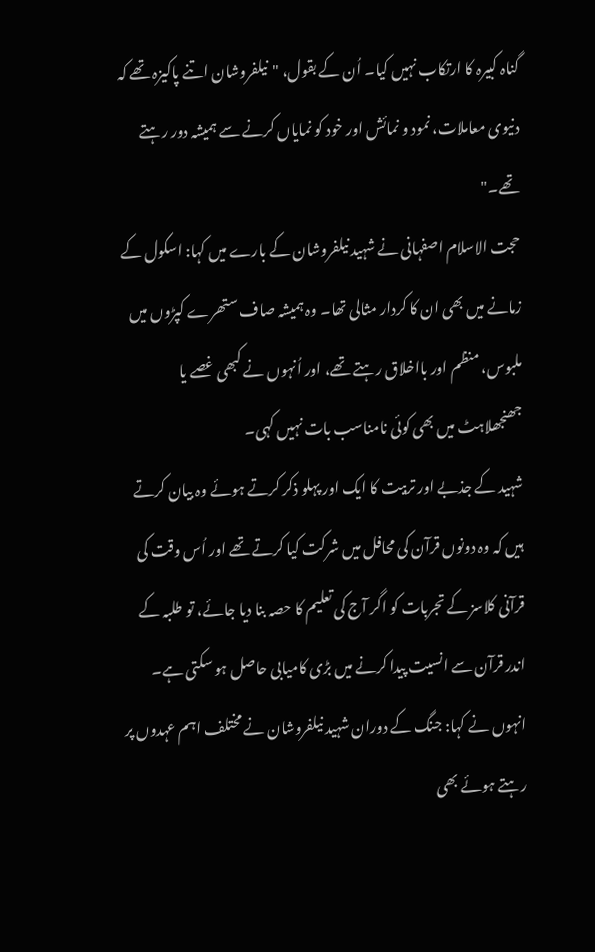گناہ کبیرہ کا ارتکاب نہیں کیا۔ اُن کے بقول، "نیلفروشان اتنے پاکیزہ تھے کہ دنیوی معاملات، نمود و نمائش اور خود کو نمایاں کرنے سے ہمیشہ دور رہتے تھے۔"
حجت الاسلام اصفہانی نے شہید نیلفروشان کے بارے میں کہا: اسکول کے زمانے میں بھی ان کا کردار مثالی تھا۔ وہ ہمیشہ صاف ستھرے کپڑوں میں ملبوس، منظم اور بااخلاق رہتے تھے، اور اُنہوں نے کبھی غصے یا جھنجھلاہٹ میں بھی کوئی نامناسب بات نہیں کہی۔
شہید کے جذبے اور تربیت کا ایک اور پہلو ذکر کرتے ہوئے وہ بیان کرتے ہیں کہ وہ دونوں قرآن کی محافل میں شرکت کیا کرتے تھے اور اُس وقت کی قرآنی کلاسز کے تجربات کو اگر آج کی تعلیم کا حصہ بنا دیا جائے، تو طلبہ کے اندر قرآن سے انسیت پیدا کرنے میں بڑی کامیابی حاصل ہو سکتی ہے۔
انہوں نے کہا: جنگ کے دوران شہید نیلفروشان نے مختلف اہم عہدوں پر رہتے ہوئے بھی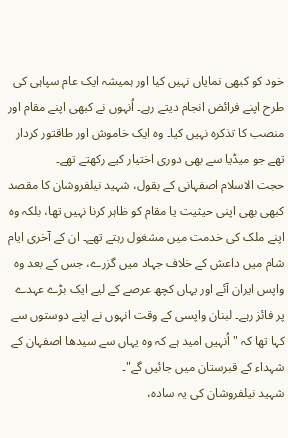خود کو کبھی نمایاں نہیں کیا اور ہمیشہ ایک عام سپاہی کی طرح اپنے فرائض انجام دیتے رہے۔ اُنہوں نے کبھی اپنے مقام اور منصب کا تذکرہ نہیں کیا۔ وہ ایک خاموش اور طاقتور کردار تھے جو میڈیا سے بھی دوری اختیار کیے رکھتے تھے۔
حجت الاسلام اصفہانی کے بقول، شہید نیلفروشان کا مقصد کبھی بھی اپنی حیثیت یا مقام کو ظاہر کرنا نہیں تھا، بلکہ وہ اپنے ملک کی خدمت میں مشغول رہتے تھے۔ ان کے آخری ایام شام میں داعش کے خلاف جہاد میں گزرے، جس کے بعد وہ واپس ایران آئے اور یہاں کچھ عرصے کے لیے ایک بڑے عہدے پر فائز رہے۔ لبنان واپسی کے وقت انہوں نے اپنے دوستوں سے کہا تھا کہ "اُنہیں امید ہے کہ وہ یہاں سے سیدھا اصفہان کے شہداء کے قبرستان میں جائیں گے"۔
شہید نیلفروشان کی یہ سادہ،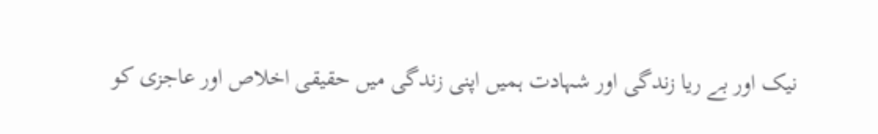نیک اور بے ریا زندگی اور شہادت ہمیں اپنی زندگی میں حقیقی اخلاص اور عاجزی کو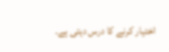اختیار کرنے کا درس دیتی ہے۔